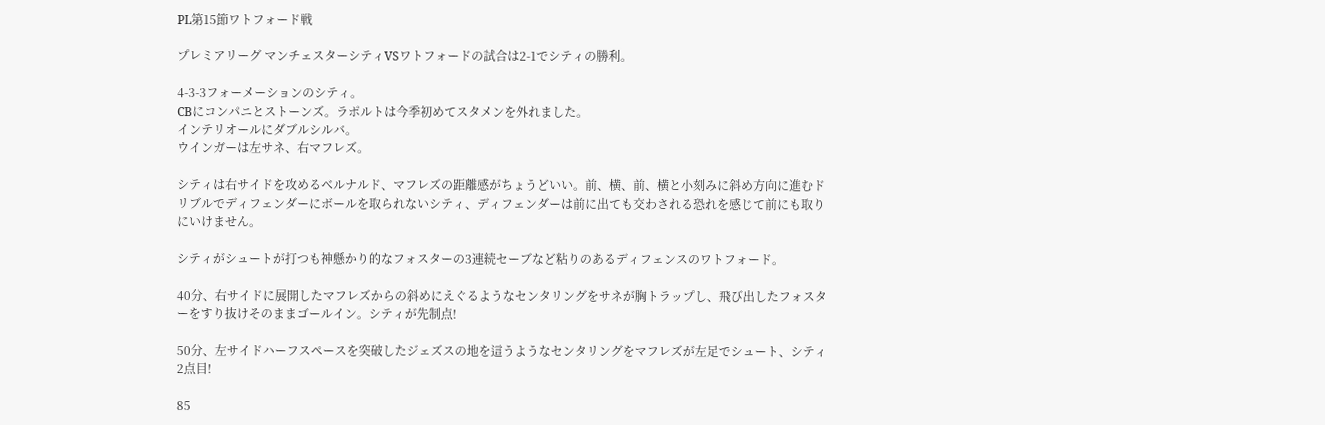PL第15節ワトフォード戦

プレミアリーグ マンチェスターシティVSワトフォードの試合は2-1でシティの勝利。

4-3-3フォーメーションのシティ。
CBにコンパニとストーンズ。ラポルトは今季初めてスタメンを外れました。
インテリオールにダブルシルバ。
ウインガーは左サネ、右マフレズ。

シティは右サイドを攻めるベルナルド、マフレズの距離感がちょうどいい。前、横、前、横と小刻みに斜め方向に進むドリブルでディフェンダーにボールを取られないシティ、ディフェンダーは前に出ても交わされる恐れを感じて前にも取りにいけません。

シティがシュートが打つも神懸かり的なフォスターの3連続セーブなど粘りのあるディフェンスのワトフォード。

40分、右サイドに展開したマフレズからの斜めにえぐるようなセンタリングをサネが胸トラップし、飛び出したフォスターをすり抜けそのままゴールイン。シティが先制点!

50分、左サイドハーフスペースを突破したジェズスの地を這うようなセンタリングをマフレズが左足でシュート、シティ2点目!

85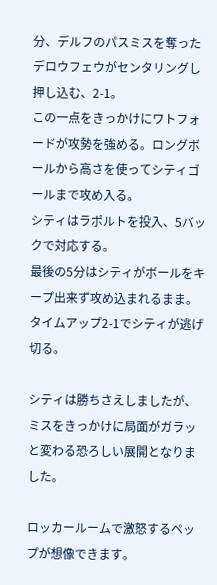分、デルフのパスミスを奪ったデロウフェウがセンタリングし押し込む、2-1。
この一点をきっかけにワトフォードが攻勢を強める。ロングボールから高さを使ってシティゴールまで攻め入る。
シティはラポルトを投入、5バックで対応する。
最後の5分はシティがボールをキープ出来ず攻め込まれるまま。タイムアップ2-1でシティが逃げ切る。

シティは勝ちさえしましたが、ミスをきっかけに局面がガラッと変わる恐ろしい展開となりました。

ロッカールームで激怒するペップが想像できます。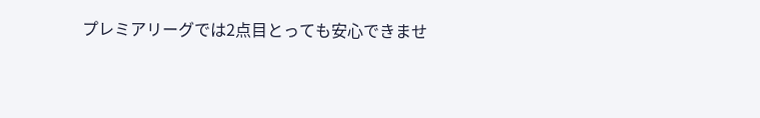プレミアリーグでは2点目とっても安心できませ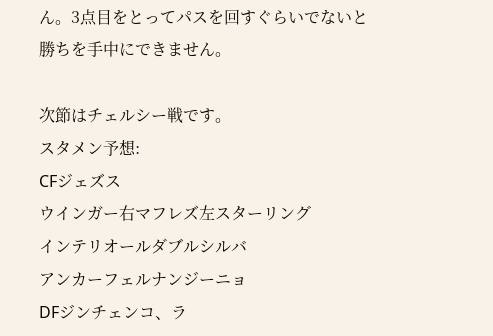ん。3点目をとってパスを回すぐらいでないと勝ちを手中にできません。

次節はチェルシー戦です。
スタメン予想:
CFジェズス
ウインガー右マフレズ左スターリング
インテリオールダブルシルバ
アンカーフェルナンジーニョ
DFジンチェンコ、ラ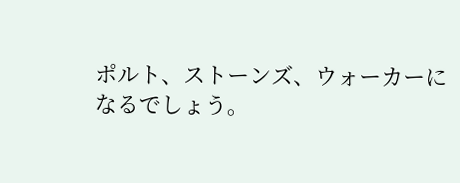ポルト、ストーンズ、ウォーカーになるでしょう。